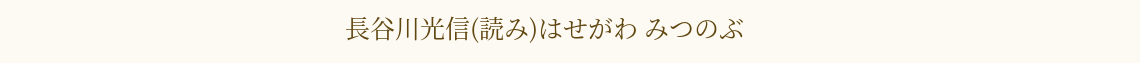長谷川光信(読み)はせがわ みつのぶ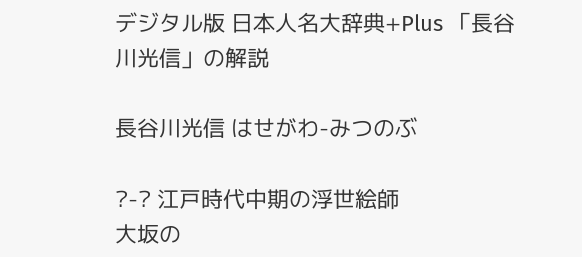デジタル版 日本人名大辞典+Plus 「長谷川光信」の解説

長谷川光信 はせがわ-みつのぶ

?-? 江戸時代中期の浮世絵師
大坂の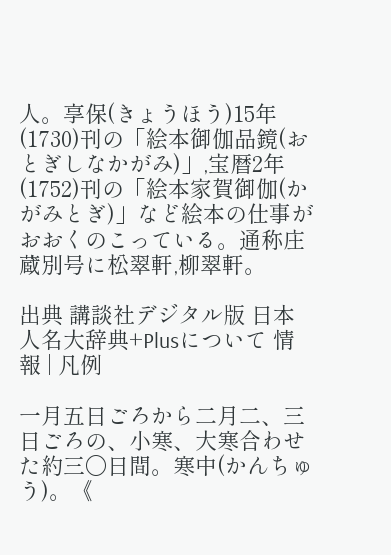人。享保(きょうほう)15年(1730)刊の「絵本御伽品鏡(おとぎしなかがみ)」,宝暦2年(1752)刊の「絵本家賀御伽(かがみとぎ)」など絵本の仕事がおおくのこっている。通称庄蔵別号に松翠軒,柳翠軒。

出典 講談社デジタル版 日本人名大辞典+Plusについて 情報 | 凡例

一月五日ごろから二月二、三日ごろの、小寒、大寒合わせた約三〇日間。寒中(かんちゅう)。《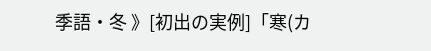季語・冬 》[初出の実例]「寒(カ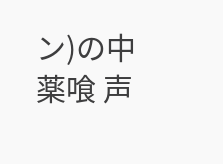ン)の中 薬喰 声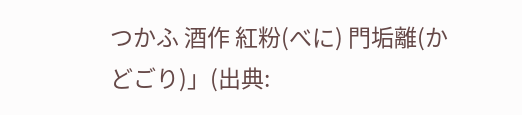つかふ 酒作 紅粉(べに) 門垢離(かどごり)」(出典: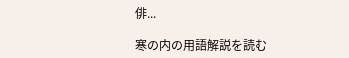俳...

寒の内の用語解説を読む